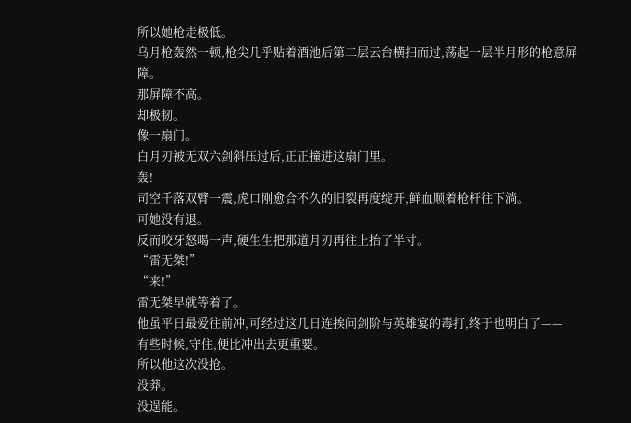所以她枪走极低。
乌月枪轰然一顿,枪尖几乎贴着酒池后第二层云台横扫而过,荡起一层半月形的枪意屏障。
那屏障不高。
却极韧。
像一扇门。
白月刃被无双六剑斜压过后,正正撞进这扇门里。
轰!
司空千落双臂一震,虎口刚愈合不久的旧裂再度绽开,鲜血顺着枪杆往下淌。
可她没有退。
反而咬牙怒喝一声,硬生生把那道月刃再往上抬了半寸。
“雷无桀!”
“来!”
雷无桀早就等着了。
他虽平日最爱往前冲,可经过这几日连挨问剑阶与英雄宴的毒打,终于也明白了——
有些时候,守住,便比冲出去更重要。
所以他这次没抢。
没莽。
没逞能。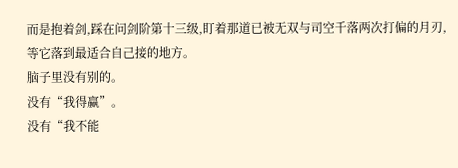而是抱着剑,踩在问剑阶第十三级,盯着那道已被无双与司空千落两次打偏的月刃,等它落到最适合自己接的地方。
脑子里没有别的。
没有“我得赢”。
没有“我不能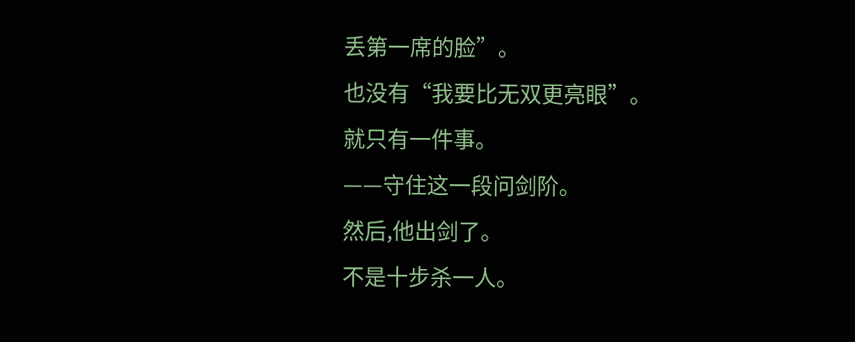丢第一席的脸”。
也没有“我要比无双更亮眼”。
就只有一件事。
——守住这一段问剑阶。
然后,他出剑了。
不是十步杀一人。